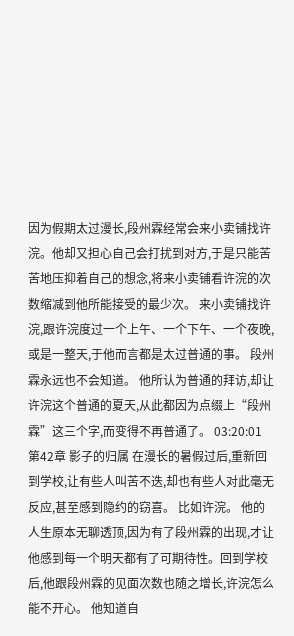因为假期太过漫长,段州霖经常会来小卖铺找许浣。他却又担心自己会打扰到对方,于是只能苦苦地压抑着自己的想念,将来小卖铺看许浣的次数缩减到他所能接受的最少次。 来小卖铺找许浣,跟许浣度过一个上午、一个下午、一个夜晚,或是一整天,于他而言都是太过普通的事。 段州霖永远也不会知道。 他所认为普通的拜访,却让许浣这个普通的夏天,从此都因为点缀上“段州霖”这三个字,而变得不再普通了。 03:20:01
第42章 影子的归属 在漫长的暑假过后,重新回到学校,让有些人叫苦不迭,却也有些人对此毫无反应,甚至感到隐约的窃喜。 比如许浣。 他的人生原本无聊透顶,因为有了段州霖的出现,才让他感到每一个明天都有了可期待性。回到学校后,他跟段州霖的见面次数也随之增长,许浣怎么能不开心。 他知道自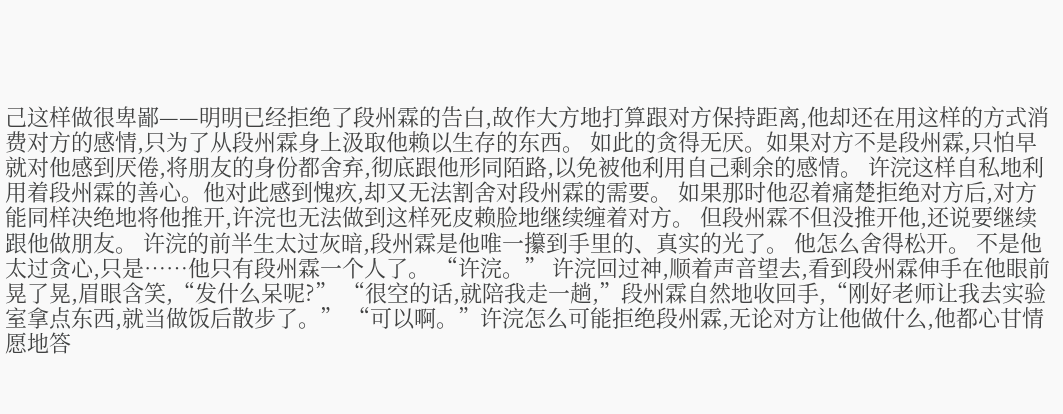己这样做很卑鄙——明明已经拒绝了段州霖的告白,故作大方地打算跟对方保持距离,他却还在用这样的方式消费对方的感情,只为了从段州霖身上汲取他赖以生存的东西。 如此的贪得无厌。如果对方不是段州霖,只怕早就对他感到厌倦,将朋友的身份都舍弃,彻底跟他形同陌路,以免被他利用自己剩余的感情。 许浣这样自私地利用着段州霖的善心。他对此感到愧疚,却又无法割舍对段州霖的需要。 如果那时他忍着痛楚拒绝对方后,对方能同样决绝地将他推开,许浣也无法做到这样死皮赖脸地继续缠着对方。 但段州霖不但没推开他,还说要继续跟他做朋友。 许浣的前半生太过灰暗,段州霖是他唯一攥到手里的、真实的光了。 他怎么舍得松开。 不是他太过贪心,只是……他只有段州霖一个人了。 “许浣。” 许浣回过神,顺着声音望去,看到段州霖伸手在他眼前晃了晃,眉眼含笑,“发什么呆呢?” “很空的话,就陪我走一趟,”段州霖自然地收回手,“刚好老师让我去实验室拿点东西,就当做饭后散步了。” “可以啊。”许浣怎么可能拒绝段州霖,无论对方让他做什么,他都心甘情愿地答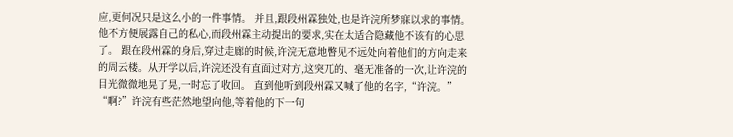应,更何况只是这么小的一件事情。 并且,跟段州霖独处,也是许浣所梦寐以求的事情。 他不方便展露自己的私心,而段州霖主动提出的要求,实在太适合隐藏他不该有的心思了。 跟在段州霖的身后,穿过走廊的时候,许浣无意地瞥见不远处向着他们的方向走来的周云楼。从开学以后,许浣还没有直面过对方,这突兀的、毫无准备的一次,让许浣的目光微微地晃了晃,一时忘了收回。 直到他听到段州霖又喊了他的名字,“许浣。” “啊?”许浣有些茫然地望向他,等着他的下一句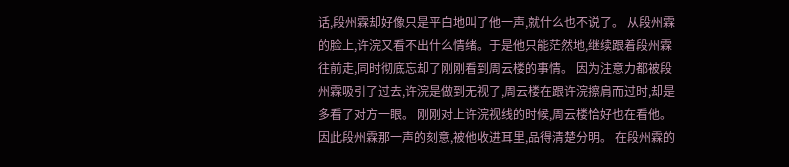话,段州霖却好像只是平白地叫了他一声,就什么也不说了。 从段州霖的脸上,许浣又看不出什么情绪。于是他只能茫然地,继续跟着段州霖往前走,同时彻底忘却了刚刚看到周云楼的事情。 因为注意力都被段州霖吸引了过去,许浣是做到无视了,周云楼在跟许浣擦肩而过时,却是多看了对方一眼。 刚刚对上许浣视线的时候,周云楼恰好也在看他。因此段州霖那一声的刻意,被他收进耳里,品得清楚分明。 在段州霖的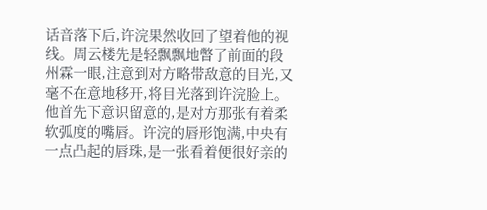话音落下后,许浣果然收回了望着他的视线。周云楼先是轻飘飘地瞥了前面的段州霖一眼,注意到对方略带敌意的目光,又毫不在意地移开,将目光落到许浣脸上。 他首先下意识留意的,是对方那张有着柔软弧度的嘴唇。许浣的唇形饱满,中央有一点凸起的唇珠,是一张看着便很好亲的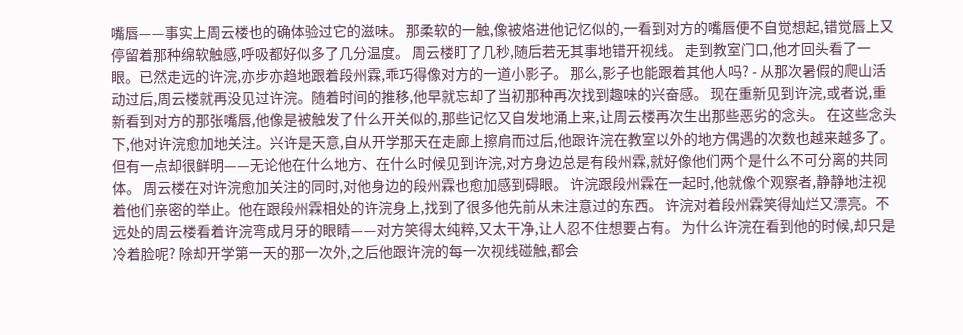嘴唇——事实上周云楼也的确体验过它的滋味。 那柔软的一触,像被烙进他记忆似的,一看到对方的嘴唇便不自觉想起,错觉唇上又停留着那种绵软触感,呼吸都好似多了几分温度。 周云楼盯了几秒,随后若无其事地错开视线。 走到教室门口,他才回头看了一眼。已然走远的许浣,亦步亦趋地跟着段州霖,乖巧得像对方的一道小影子。 那么,影子也能跟着其他人吗? - 从那次暑假的爬山活动过后,周云楼就再没见过许浣。随着时间的推移,他早就忘却了当初那种再次找到趣味的兴奋感。 现在重新见到许浣,或者说,重新看到对方的那张嘴唇,他像是被触发了什么开关似的,那些记忆又自发地涌上来,让周云楼再次生出那些恶劣的念头。 在这些念头下,他对许浣愈加地关注。兴许是天意,自从开学那天在走廊上擦肩而过后,他跟许浣在教室以外的地方偶遇的次数也越来越多了。 但有一点却很鲜明——无论他在什么地方、在什么时候见到许浣,对方身边总是有段州霖,就好像他们两个是什么不可分离的共同体。 周云楼在对许浣愈加关注的同时,对他身边的段州霖也愈加感到碍眼。 许浣跟段州霖在一起时,他就像个观察者,静静地注视着他们亲密的举止。他在跟段州霖相处的许浣身上,找到了很多他先前从未注意过的东西。 许浣对着段州霖笑得灿烂又漂亮。不远处的周云楼看着许浣弯成月牙的眼睛——对方笑得太纯粹,又太干净,让人忍不住想要占有。 为什么许浣在看到他的时候,却只是冷着脸呢? 除却开学第一天的那一次外,之后他跟许浣的每一次视线碰触,都会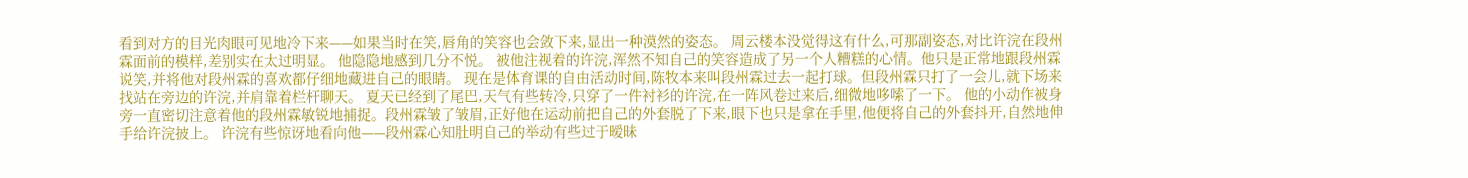看到对方的目光肉眼可见地冷下来——如果当时在笑,唇角的笑容也会敛下来,显出一种漠然的姿态。 周云楼本没觉得这有什么,可那副姿态,对比许浣在段州霖面前的模样,差别实在太过明显。 他隐隐地感到几分不悦。 被他注视着的许浣,浑然不知自己的笑容造成了另一个人糟糕的心情。他只是正常地跟段州霖说笑,并将他对段州霖的喜欢都仔细地藏进自己的眼睛。 现在是体育课的自由活动时间,陈牧本来叫段州霖过去一起打球。但段州霖只打了一会儿,就下场来找站在旁边的许浣,并肩靠着栏杆聊天。 夏天已经到了尾巴,天气有些转冷,只穿了一件衬衫的许浣,在一阵风卷过来后,细微地哆嗦了一下。 他的小动作被身旁一直密切注意着他的段州霖敏锐地捕捉。段州霖皱了皱眉,正好他在运动前把自己的外套脱了下来,眼下也只是拿在手里,他便将自己的外套抖开,自然地伸手给许浣披上。 许浣有些惊讶地看向他——段州霖心知肚明自己的举动有些过于暧昧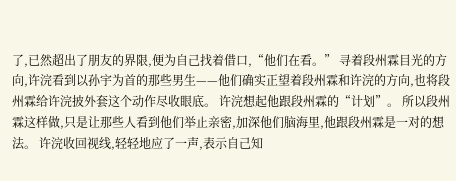了,已然超出了朋友的界限,便为自己找着借口,“他们在看。” 寻着段州霖目光的方向,许浣看到以孙宇为首的那些男生——他们确实正望着段州霖和许浣的方向,也将段州霖给许浣披外套这个动作尽收眼底。 许浣想起他跟段州霖的“计划”。 所以段州霖这样做,只是让那些人看到他们举止亲密,加深他们脑海里,他跟段州霖是一对的想法。 许浣收回视线,轻轻地应了一声,表示自己知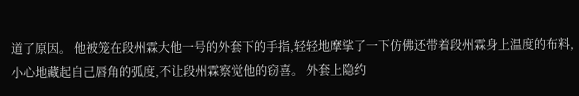道了原因。 他被笼在段州霖大他一号的外套下的手指,轻轻地摩挲了一下仿佛还带着段州霖身上温度的布料,小心地藏起自己唇角的弧度,不让段州霖察觉他的窃喜。 外套上隐约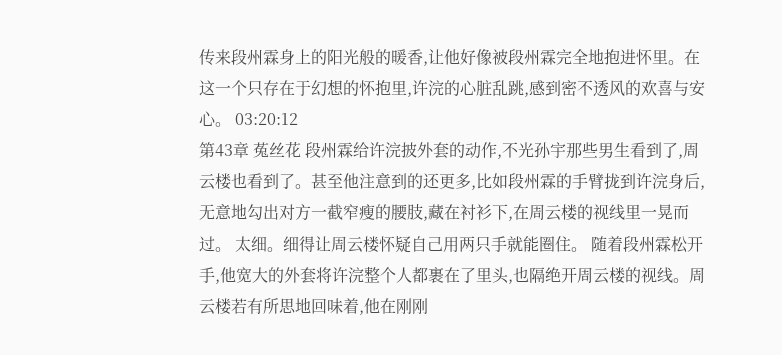传来段州霖身上的阳光般的暖香,让他好像被段州霖完全地抱进怀里。在这一个只存在于幻想的怀抱里,许浣的心脏乱跳,感到密不透风的欢喜与安心。 03:20:12
第43章 菟丝花 段州霖给许浣披外套的动作,不光孙宇那些男生看到了,周云楼也看到了。甚至他注意到的还更多,比如段州霖的手臂拢到许浣身后,无意地勾出对方一截窄瘦的腰肢,藏在衬衫下,在周云楼的视线里一晃而过。 太细。细得让周云楼怀疑自己用两只手就能圈住。 随着段州霖松开手,他宽大的外套将许浣整个人都裹在了里头,也隔绝开周云楼的视线。周云楼若有所思地回味着,他在刚刚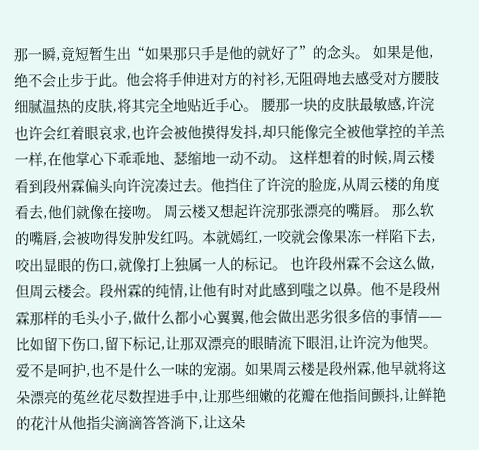那一瞬,竟短暂生出“如果那只手是他的就好了”的念头。 如果是他,绝不会止步于此。他会将手伸进对方的衬衫,无阻碍地去感受对方腰肢细腻温热的皮肤,将其完全地贴近手心。 腰那一块的皮肤最敏感,许浣也许会红着眼哀求,也许会被他摸得发抖,却只能像完全被他掌控的羊羔一样,在他掌心下乖乖地、瑟缩地一动不动。 这样想着的时候,周云楼看到段州霖偏头向许浣凑过去。他挡住了许浣的脸庞,从周云楼的角度看去,他们就像在接吻。 周云楼又想起许浣那张漂亮的嘴唇。 那么软的嘴唇,会被吻得发肿发红吗。本就嫣红,一咬就会像果冻一样陷下去,咬出显眼的伤口,就像打上独属一人的标记。 也许段州霖不会这么做,但周云楼会。段州霖的纯情,让他有时对此感到嗤之以鼻。他不是段州霖那样的毛头小子,做什么都小心翼翼,他会做出恶劣很多倍的事情——比如留下伤口,留下标记,让那双漂亮的眼睛流下眼泪,让许浣为他哭。 爱不是呵护,也不是什么一味的宠溺。如果周云楼是段州霖,他早就将这朵漂亮的菟丝花尽数捏进手中,让那些细嫩的花瓣在他指间颤抖,让鲜艳的花汁从他指尖滴滴答答淌下,让这朵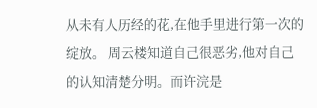从未有人历经的花,在他手里进行第一次的绽放。 周云楼知道自己很恶劣,他对自己的认知清楚分明。而许浣是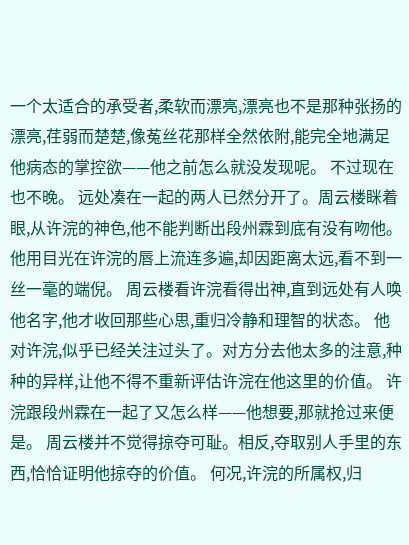一个太适合的承受者,柔软而漂亮,漂亮也不是那种张扬的漂亮,荏弱而楚楚,像菟丝花那样全然依附,能完全地满足他病态的掌控欲——他之前怎么就没发现呢。 不过现在也不晚。 远处凑在一起的两人已然分开了。周云楼眯着眼,从许浣的神色,他不能判断出段州霖到底有没有吻他。他用目光在许浣的唇上流连多遍,却因距离太远,看不到一丝一毫的端倪。 周云楼看许浣看得出神,直到远处有人唤他名字,他才收回那些心思,重归冷静和理智的状态。 他对许浣,似乎已经关注过头了。对方分去他太多的注意,种种的异样,让他不得不重新评估许浣在他这里的价值。 许浣跟段州霖在一起了又怎么样——他想要,那就抢过来便是。 周云楼并不觉得掠夺可耻。相反,夺取别人手里的东西,恰恰证明他掠夺的价值。 何况,许浣的所属权,归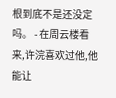根到底不是还没定吗。 - 在周云楼看来,许浣喜欢过他,他能让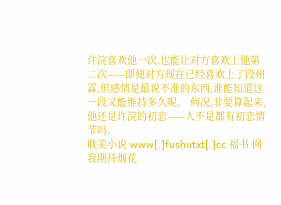许浣喜欢他一次,也能让对方喜欢上他第二次——即便对方现在已经喜欢上了段州霖,但感情是最说不准的东西,谁能知道这一段又能维持多久呢。 何况,非要算起来,他还是许浣的初恋——人不是都有初恋情节吗。
耽美小说 www[.]fushutxt[.]cc 福书 网
我期待烟花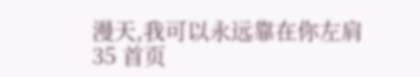漫天,我可以永远靠在你左肩
35 首页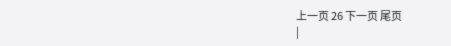上一页 26 下一页 尾页
|